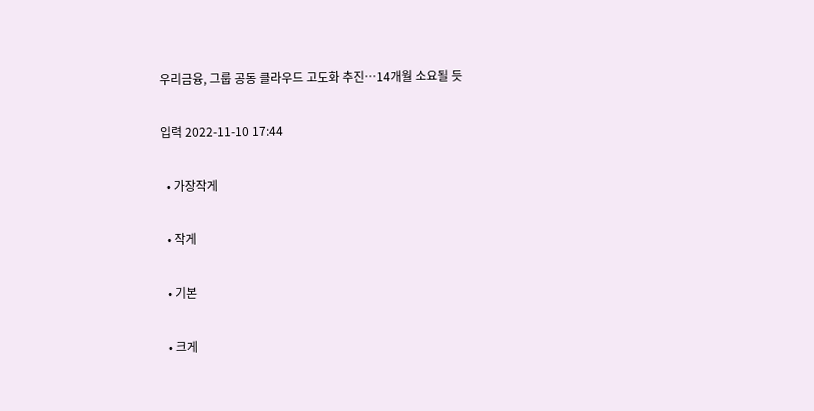우리금융, 그룹 공동 클라우드 고도화 추진…14개월 소요될 듯

입력 2022-11-10 17:44

  • 가장작게

  • 작게

  • 기본

  • 크게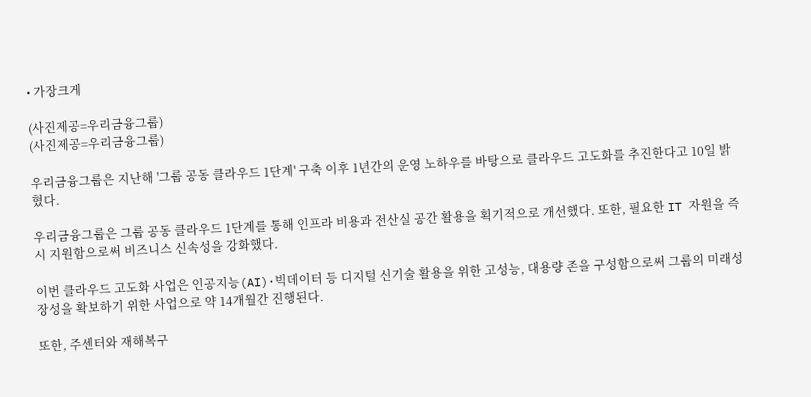• 가장크게

(사진제공=우리금융그룹)
(사진제공=우리금융그룹)

우리금융그룹은 지난해 '그룹 공동 클라우드 1단계' 구축 이후 1년간의 운영 노하우를 바탕으로 클라우드 고도화를 추진한다고 10일 밝혔다.

우리금융그룹은 그룹 공동 클라우드 1단계를 통해 인프라 비용과 전산실 공간 활용을 획기적으로 개선했다. 또한, 필요한 IT 자원을 즉시 지원함으로써 비즈니스 신속성을 강화했다.

이번 클라우드 고도화 사업은 인공지능(AI)·빅데이터 등 디지털 신기술 활용을 위한 고성능, 대용량 존을 구성함으로써 그룹의 미래성장성을 확보하기 위한 사업으로 약 14개월간 진행된다.

또한, 주센터와 재해복구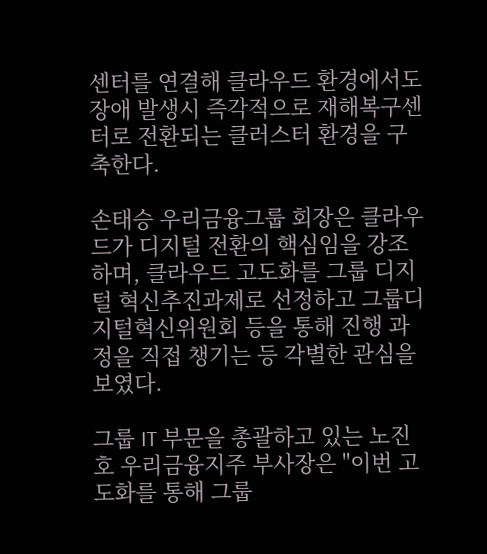센터를 연결해 클라우드 환경에서도 장애 발생시 즉각적으로 재해복구센터로 전환되는 클러스터 환경을 구축한다.

손태승 우리금융그룹 회장은 클라우드가 디지털 전환의 핵심임을 강조하며, 클라우드 고도화를 그룹 디지털 혁신추진과제로 선정하고 그룹디지털혁신위원회 등을 통해 진행 과정을 직접 챙기는 등 각별한 관심을 보였다.

그룹 IT 부문을 총괄하고 있는 노진호 우리금융지주 부사장은 "이번 고도화를 통해 그룹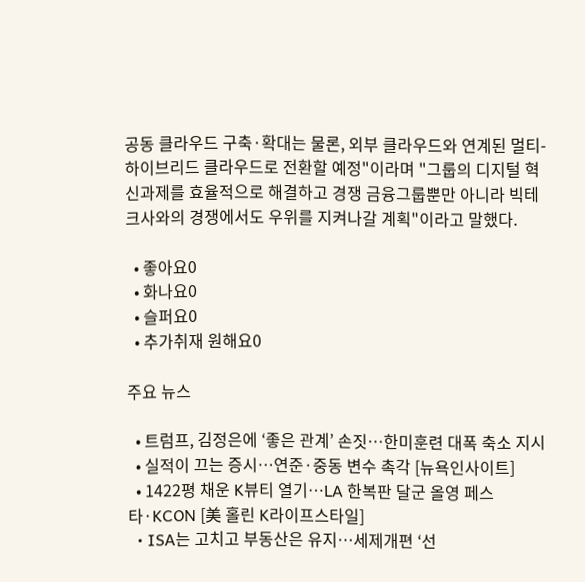공동 클라우드 구축·확대는 물론, 외부 클라우드와 연계된 멀티-하이브리드 클라우드로 전환할 예정"이라며 "그룹의 디지털 혁신과제를 효율적으로 해결하고 경쟁 금융그룹뿐만 아니라 빅테크사와의 경쟁에서도 우위를 지켜나갈 계획"이라고 말했다.

  • 좋아요0
  • 화나요0
  • 슬퍼요0
  • 추가취재 원해요0

주요 뉴스

  • 트럼프, 김정은에 ‘좋은 관계’ 손짓…한미훈련 대폭 축소 지시
  • 실적이 끄는 증시…연준·중동 변수 촉각 [뉴욕인사이트]
  • 1422평 채운 K뷰티 열기…LA 한복판 달군 올영 페스타·KCON [美 홀린 K라이프스타일]
  • ISA는 고치고 부동산은 유지…세제개편 ‘선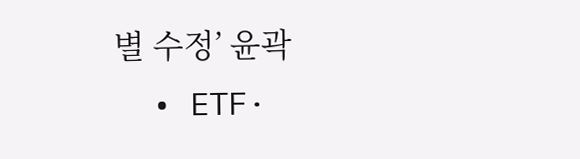별 수정’ 윤곽
  • ETF·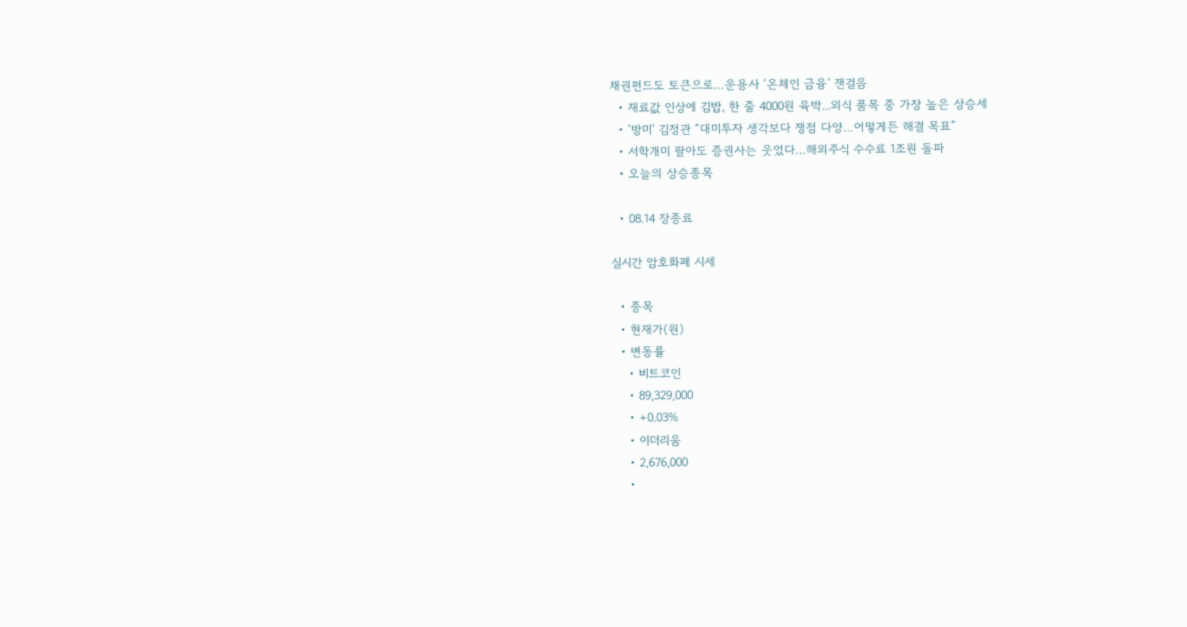채권펀드도 토큰으로…운용사 ‘온체인 금융’ 잰걸음
  • 재료값 인상에 김밥, 한 줄 4000원 육박...외식 품목 중 가장 높은 상승세
  • ‘방미’ 김정관 “대미투자 생각보다 쟁점 다양…어떻게든 해결 목표”
  • 서학개미 팔아도 증권사는 웃었다…해외주식 수수료 1조원 돌파
  • 오늘의 상승종목

  • 08.14 장종료

실시간 암호화폐 시세

  • 종목
  • 현재가(원)
  • 변동률
    • 비트코인
    • 89,329,000
    • +0.03%
    • 이더리움
    • 2,676,000
    •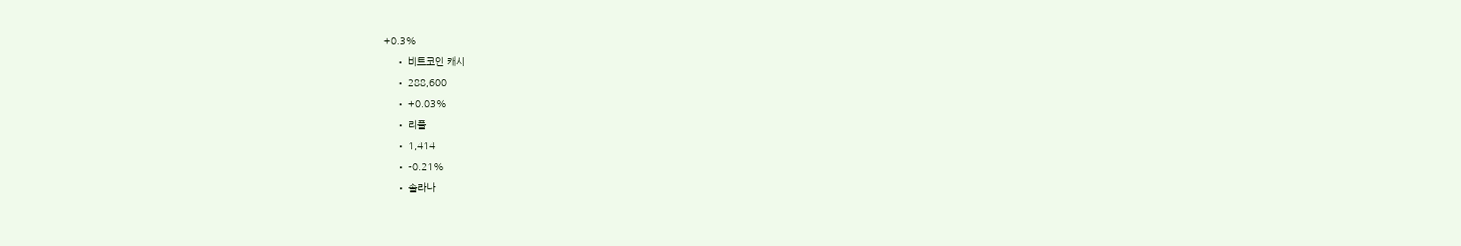+0.3%
    • 비트코인 캐시
    • 288,600
    • +0.03%
    • 리플
    • 1,414
    • -0.21%
    • 솔라나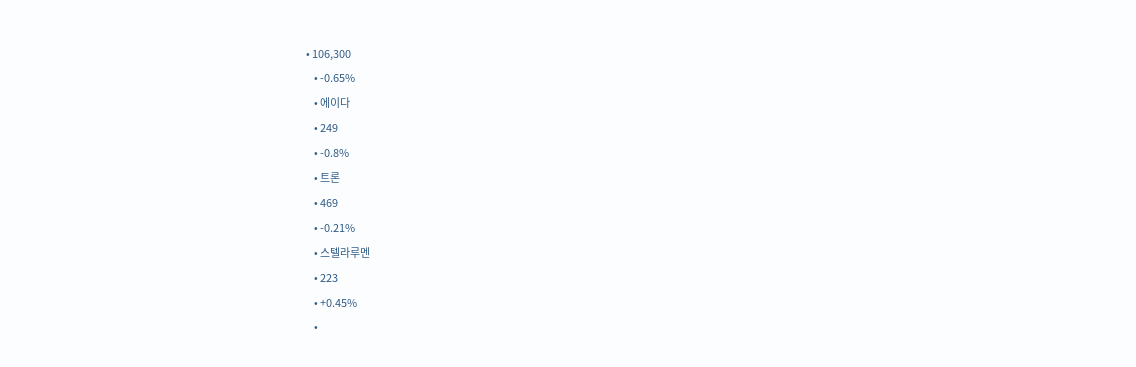• 106,300
    • -0.65%
    • 에이다
    • 249
    • -0.8%
    • 트론
    • 469
    • -0.21%
    • 스텔라루멘
    • 223
    • +0.45%
    •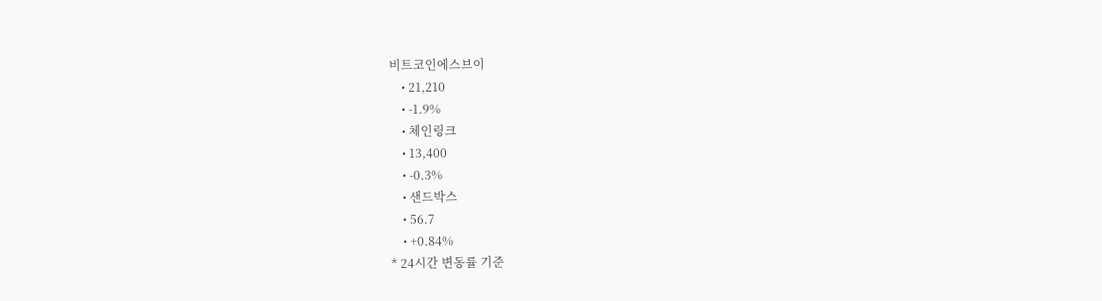비트코인에스브이
    • 21,210
    • -1.9%
    • 체인링크
    • 13,400
    • -0.3%
    • 샌드박스
    • 56.7
    • +0.84%
* 24시간 변동률 기준